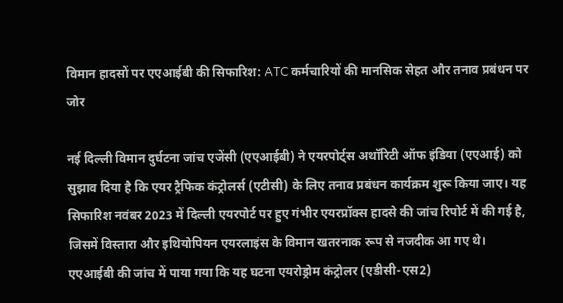विमान हादसों पर एएआईबी की सिफारिश: ATC कर्मचारियों की मानसिक सेहत और तनाव प्रबंधन पर जोर

नई दिल्ली विमान दुर्घटना जांच एजेंसी (एएआईबी) ने एयरपोर्ट्स अथॉरिटी ऑफ इंडिया (एएआई) को सुझाव दिया है कि एयर ट्रैफिक कंट्रोलर्स (एटीसी) के लिए तनाव प्रबंधन कार्यक्रम शुरू किया जाए। यह सिफारिश नवंबर 2023 में दिल्ली एयरपोर्ट पर हुए गंभीर एयरप्रॉक्स हादसे की जांच रिपोर्ट में की गई है, जिसमें विस्तारा और इथियोपियन एयरलाइंस के विमान खतरनाक रूप से नजदीक आ गए थे।
एएआईबी की जांच में पाया गया कि यह घटना एयरोड्रोम कंट्रोलर (एडीसी-एस2)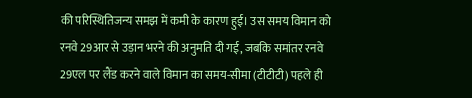की परिस्थितिजन्य समझ में कमी के कारण हुई। उस समय विमान को रनवे 29आर से उड़ान भरने की अनुमति दी गई, जबकि समांतर रनवे 29एल पर लैंड करने वाले विमान का समय-सीमा (टीटीटी) पहले ही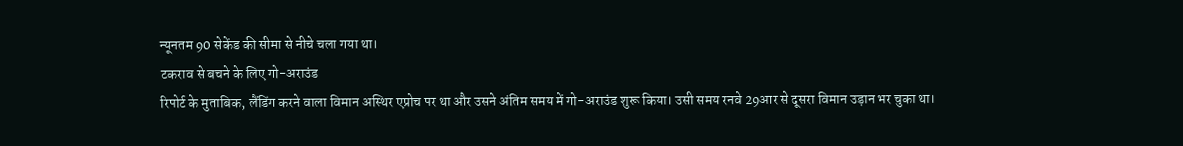न्यूनतम 90 सेकेंड की सीमा से नीचे चला गया था।
टकराव से बचने के लिए गो-अराउंड
रिपोर्ट के मुताबिक, लैंडिंग करने वाला विमान अस्थिर एप्रोच पर था और उसने अंतिम समय में गो-अराउंड शुरू किया। उसी समय रनवे 29आर से दूसरा विमान उड़ान भर चुका था।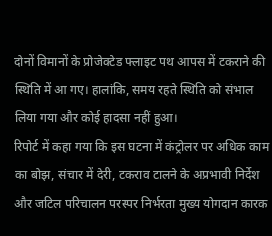दोनों विमानों के प्रोजेक्टेड फ्लाइट पथ आपस में टकराने की स्थिति में आ गए। हालांकि, समय रहते स्थिति को संभाल लिया गया और कोई हादसा नहीं हुआ।
रिपोर्ट में कहा गया कि इस घटना में कंट्रोलर पर अधिक काम का बोझ, संचार में देरी, टकराव टालने के अप्रभावी निर्देश और जटिल परिचालन परस्पर निर्भरता मुख्य योगदान कारक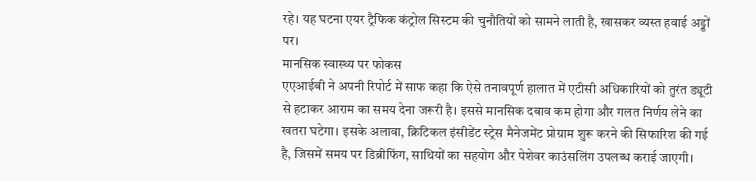रहे। यह घटना एयर ट्रैफिक कंट्रोल सिस्टम की चुनौतियों को सामने लाती है, खासकर व्यस्त हवाई अड्डों पर।
मानसिक स्वास्थ्य पर फोकस
एएआईबी ने अपनी रिपोर्ट में साफ कहा कि ऐसे तनावपूर्ण हालात में एटीसी अधिकारियों को तुरंत ड्यूटी से हटाकर आराम का समय देना जरूरी है। इससे मानसिक दबाव कम होगा और गलत निर्णय लेने का खतरा घटेगा। इसके अलावा, क्रिटिकल इंसीडेंट स्ट्रेस मैनेजमेंट प्रोग्राम शुरू करने की सिफारिश की गई है, जिसमें समय पर डिब्रीफिंग, साथियों का सहयोग और पेशेवर काउंसलिंग उपलब्ध कराई जाएगी।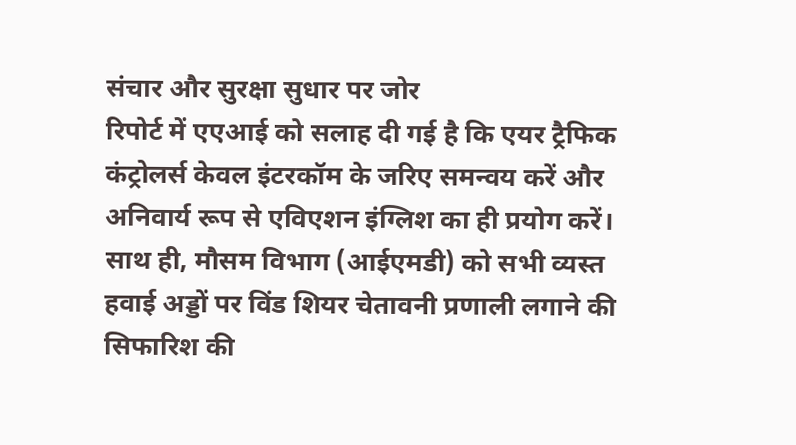संचार और सुरक्षा सुधार पर जोर
रिपोर्ट में एएआई को सलाह दी गई है कि एयर ट्रैफिक कंट्रोलर्स केवल इंटरकॉम के जरिए समन्वय करें और अनिवार्य रूप से एविएशन इंग्लिश का ही प्रयोग करें। साथ ही, मौसम विभाग (आईएमडी) को सभी व्यस्त हवाई अड्डों पर विंड शियर चेतावनी प्रणाली लगाने की सिफारिश की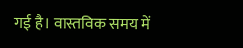गई है। वास्तविक समय में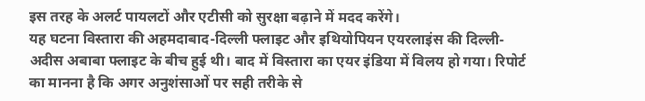इस तरह के अलर्ट पायलटों और एटीसी को सुरक्षा बढ़ाने में मदद करेंगे।
यह घटना विस्तारा की अहमदाबाद-दिल्ली फ्लाइट और इथियोपियन एयरलाइंस की दिल्ली-अदीस अबाबा फ्लाइट के बीच हुई थी। बाद में विस्तारा का एयर इंडिया में विलय हो गया। रिपोर्ट का मानना है कि अगर अनुशंसाओं पर सही तरीके से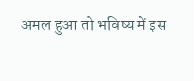अमल हुआ तो भविष्य में इस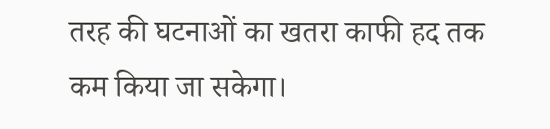तरह की घटनाओं का खतरा काफी हद तक कम किया जा सकेगा।